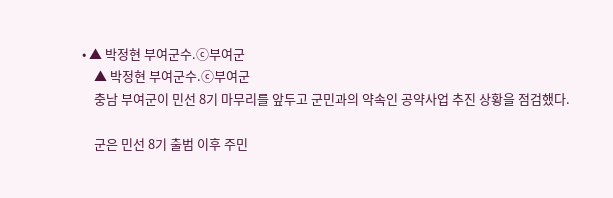• ▲ 박정현 부여군수.ⓒ부여군
    ▲ 박정현 부여군수.ⓒ부여군
    충남 부여군이 민선 8기 마무리를 앞두고 군민과의 약속인 공약사업 추진 상황을 점검했다.

    군은 민선 8기 출범 이후 주민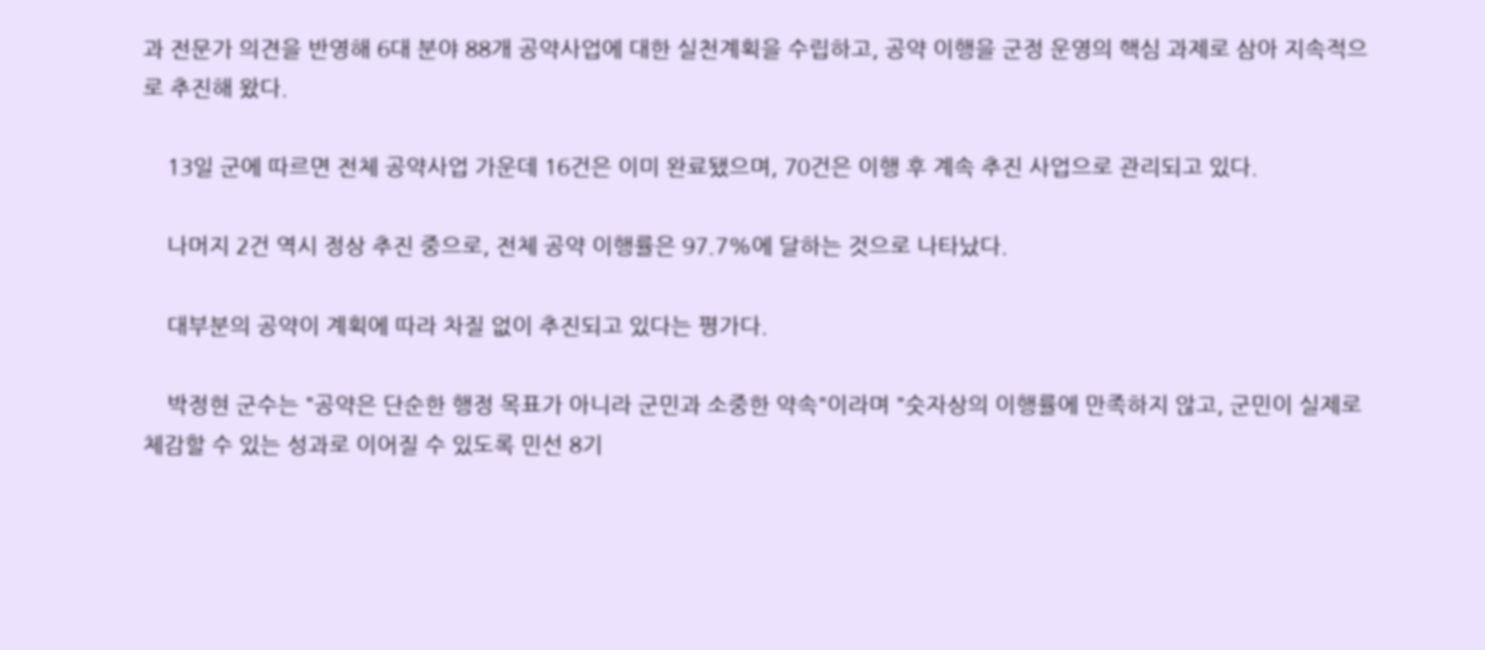과 전문가 의견을 반영해 6대 분야 88개 공약사업에 대한 실천계획을 수립하고, 공약 이행을 군정 운영의 핵심 과제로 삼아 지속적으로 추진해 왔다.

    13일 군에 따르면 전체 공약사업 가운데 16건은 이미 완료됐으며, 70건은 이행 후 계속 추진 사업으로 관리되고 있다.

    나머지 2건 역시 정상 추진 중으로, 전체 공약 이행률은 97.7%에 달하는 것으로 나타났다.

    대부분의 공약이 계획에 따라 차질 없이 추진되고 있다는 평가다.

    박정현 군수는 "공약은 단순한 행정 목표가 아니라 군민과 소중한 약속"이라며 "숫자상의 이행률에 만족하지 않고, 군민이 실제로 체감할 수 있는 성과로 이어질 수 있도록 민선 8기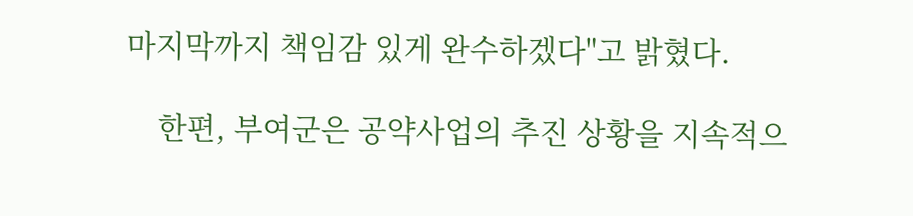마지막까지 책임감 있게 완수하겠다"고 밝혔다.

    한편, 부여군은 공약사업의 추진 상황을 지속적으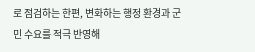로 점검하는 한편, 변화하는 행정 환경과 군민 수요를 적극 반영해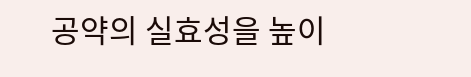공약의 실효성을 높이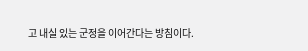고 내실 있는 군정을 이어간다는 방침이다.